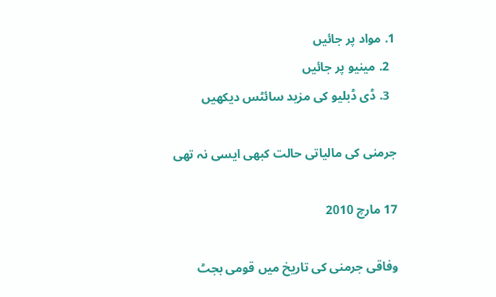1. مواد پر جائیں
  2. مینیو پر جائیں
  3. ڈی ڈبلیو کی مزید سائٹس دیکھیں

جرمنی کی مالیاتی حالت کبھی ایسی نہ تھی

17 مارچ 2010

وفاقی جرمنی کی تاريخ ميں قومی بجٹ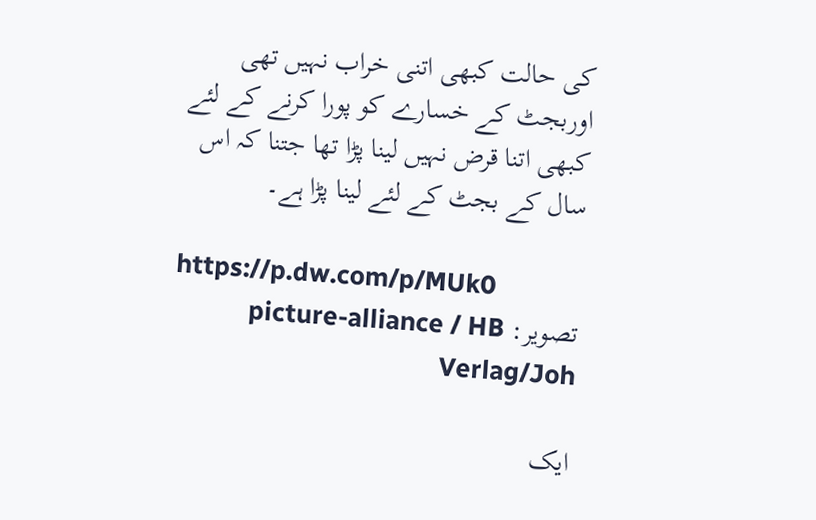کی حالت کبھی اتنی خراب نہيں تھی اوربجٹ کے خسارے کو پورا کرنے کے لئے کبھی اتنا قرض نہيں لينا پڑا تھا جتنا کہ اس سال کے بجٹ کے لئے لينا پڑا ہے۔

https://p.dw.com/p/MUk0
تصویر: picture-alliance / HB Verlag/Joh

ايک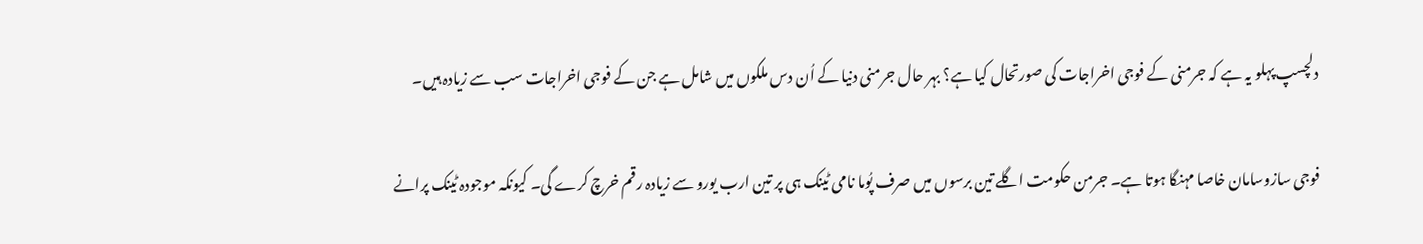دلچسپ پہلو يہ ہے کہ جرمنی کے فوجی اخراجات کی صورتحال کيا ہے؟ بہر حال جرمنی دنيا کے اُن دس ملکوں ميں شامل ہے جن کے فوجی اخراجات سب سے زيادہ ہيں۔

فوجی سازوسامان خاصا مہنگا ہوتا ہے۔ جرمن حکومت اگلے تين برسوں ميں صرف پُوما نامی ٹينک ہی پر تين ارب يورو سے زيادہ رقم خرچ کرے گی۔ کيونکہ موجودہ ٹينک پرانے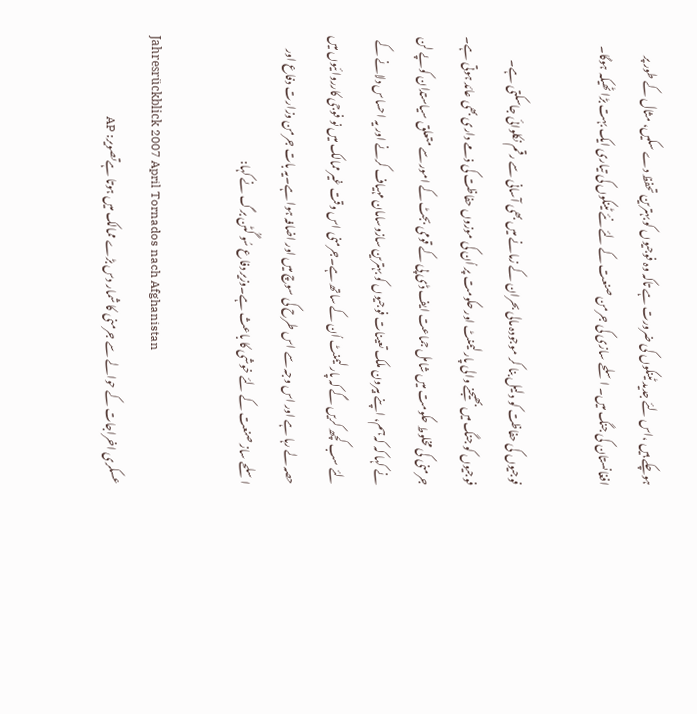ہوچکے ہيں ،اس لئے جديد ٹينکوں کی ضرورت ہے تاکہ وہ فوجيوں کو بہترين تحفظ دے سکيں، مثال کے طور پر افغانستان کی جنگ ميں۔ اسلحے سازی کی جرمن صنعت کے لئے نئے ٹينکوں کی تياری ايک بہت بڑا ٹھيکہ ہوگا۔

فوجيوں کی حفاظت کو دليل بنا کر موجودہ مالی بحران کے زمانے ميں بھی آسانی سے رقم نکلوائی جاسکتی ہے۔ فوجيوں کو جنگ ميں بھيجنے والی پارليمنٹ اور حکومت پر اُن کی موزوں حفاظت کی ذمے داری بھی عائد ہوتی ہے۔ جرمنی کی مخلوط حکومت ميں شامل جماعت ايف ڈی پی کے قومی بجٹ کے امور سے متعلق سياستدان کوپے لن نے کہا کہ کہ ہم، اپنے بيرون ملک تعينات فوجيوں کو بہترين سازوسامان مہياف کرنے اور يہ احساس دلانے کے لئے سب کچھ کريں گے کہ پارليمنٹ اُن کے ساتھ ہے۔جرمنی اس وقت غير ممالک ميں نو فوجی کارروائيوں ميں حصہ لے رہا ہے اور اس وجہ سے اس طرح کی سوچ ميں اور اضافہ ہوا ہے۔يہ بات جرمن وزارت دفاع اور اسلحے ساز صنعت کے لئے خوشی کا باعث ہے۔وزير دفاع سُو گُٹن برگ نے کہا:

Jahresrückblick 2007 April Tornados nach Afghanistan
عسکری اخراجات کے حوالے سے جرمنی کا شمار دس بڑے ممالک میں ہوتا ہےتصویر: AP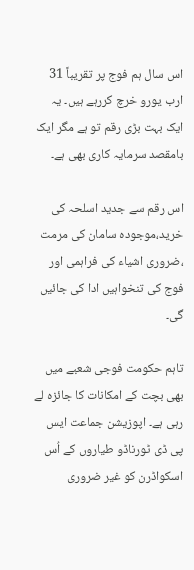اس سال ہم فوج پر تقريباً 31 ارب يورو خرچ کررہے ہيں۔ يہ ايک بہت بڑی رقم تو ہے مگر ايک بامقصد سرمايہ کاری بھی ہے۔

اس رقم سے جديد اسلحہ کی خريد،موجودہ سامان کی مرمت ،ضروری اشياء کی فراہمی اور فوج کی تنخواہيں ادا کی جائيں گی۔

تاہم حکومت فوجی شعبے ميں بھی بچت کے امکانات کا جائزہ لے رہی ہے۔ اپوزيشن جماعت ايس پی ڈی ٹورناڈو طياروں کے اُس اسکواڈرن کو غير ضروری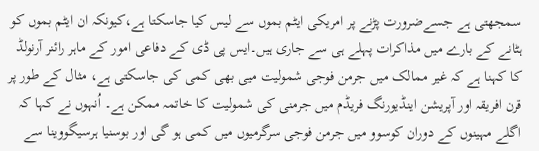سمجھتی ہے جسےضرورت پڑنے پر امريکی ايٹم بموں سے ليس کيا جاسکتا ہے،کيونکہ ان ايٹم بموں کو ہٹانے کے بارے ميں مذاکرات پہلے ہی سے جاری ہيں۔ايس پی ڈی کے دفاعی امور کے ماہر رائنر آرنولڈ کا کہنا ہے کہ غير ممالک ميں جرمن فوجی شموليت ميی بھی کمی کی جاسکتی ہے، مثال کے طور پر قرن افريقہ اور آپريشن اينڈيورنگ فريڈم ميں جرمنی کی شموليت کا خاتمہ ممکن ہے۔ اُنہوں نے کہا کہ اگلے مہينوں کے دوران کوسوو ميں جرمن فوجی سرگرميوں ميں کمی ہو گی اور بوسنيا ہرسيگووينا سے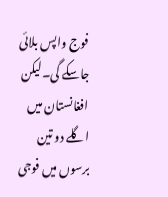فوج واپس بلائی جاسکے گی۔ليکن افغانستان ميں اگلے دو تين برسوں ميں فوجی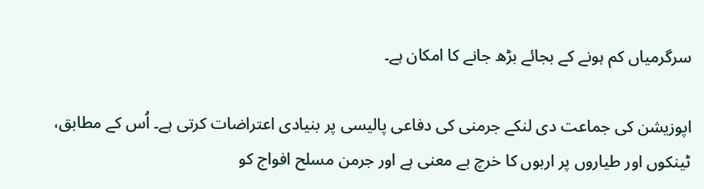سرگرمياں کم ہونے کے بجائے بڑھ جانے کا امکان ہے۔

اپوزيشن کی جماعت دی لنکے جرمنی کی دفاعی پاليسی پر بنيادی اعتراضات کرتی ہے۔ اُس کے مطابق، ٹينکوں اور طياروں پر اربوں کا خرچ بے معنی ہے اور جرمن مسلح افواج کو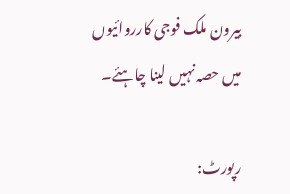بيرون ملک فوجی کارروائيوں ميں حصہ نہيں لينا چاہئے۔

رپورٹ: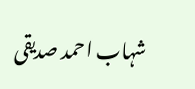شہاب احمد صدیقی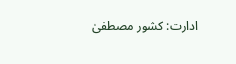ادارت: کشور مصطفیٰ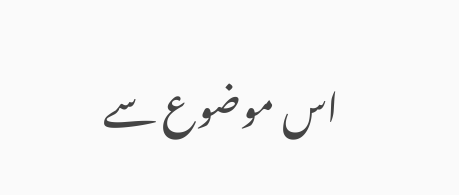اس موضوع سے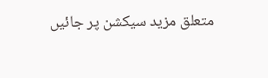متعلق مزید سیکشن پر جائیں